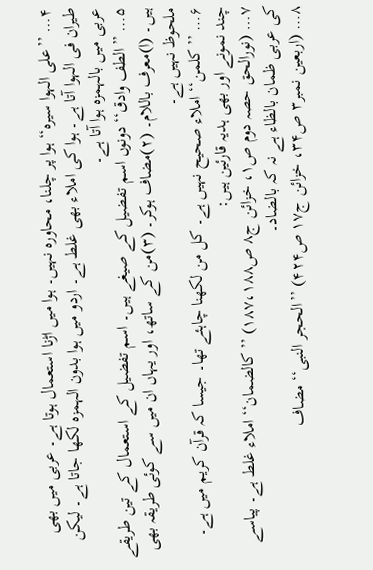۴… ’’علی الہوا سیرہ‘‘ ہوا پر چلنا، محاورہ نہیں۔ ہوا میں اڑنا استعمال ہوتا ہے۔ عربی میں بھی طیران فی الہوا آتا ہے۔ ہوا کی املاء بھی غلط ہے۔ اردو میں ہوا بدون الہمزہ لکھا جاتا ہے۔ لیکن عربی میں بالہمزہ ہوا آتا ہے۔
۵… ’’الطف وادق‘‘ دونوں اسم تفضیل کے صیغے ہیں۔ اسم تفضیل کے استعمال کے تین طریقے ہیں۔ (ا)معرف باللام۔ (۲)مضاف ہوکر۔ (۳)من کے ساتھ، اور یہاں ان میں سے کوئی طریقہ بھی ملحوظ نہیں ہے۔
۶… ’’کلمن‘‘ املاء صحیح نہیں ہے۔ کل من لکھنا چاہئے تھا۔ جیسا کہ قرآن کریم میں ہے۔
چند نمونے اور بھی ہدیہ قارئین ہیں:
۷… (نورالحق حصہ دوم ص۱، خزائن ج۸ ص۱۸۷،۱۸۸) ’’کالضمان‘‘ املاء غلط ہے۔ پیاسے کی عربی ظمان بالظاء ہے نہ کہ بالضاد۔
۸… (اربعین نمبر۳ ص۳۴، خزائن ج۱۷ ص۴۲۴) ’’الحجر النبی‘‘ مضاف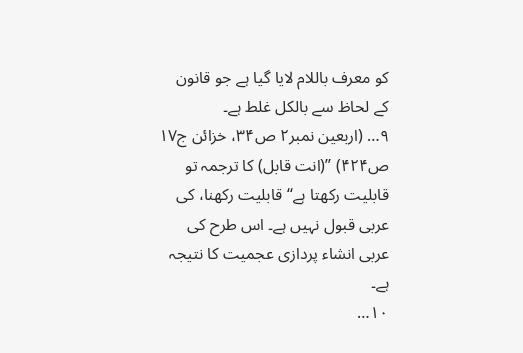کو معرف باللام لایا گیا ہے جو قانون کے لحاظ سے بالکل غلط ہے۔
۹… (اربعین نمبر۲ ص۳۴، خزائن ج۱۷ ص۴۲۴) ’’(انت قابل) کا ترجمہ تو قابلیت رکھتا ہے‘‘ قابلیت رکھنا، کی عربی قبول نہیں ہے۔ اس طرح کی عربی انشاء پردازی عجمیت کا نتیجہ ہے۔
۱۰…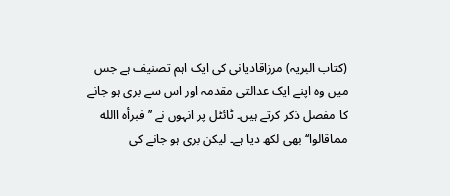(کتاب البریہ) مرزاقادیانی کی ایک اہم تصنیف ہے جس میں وہ اپنے ایک عدالتی مقدمہ اور اس سے بری ہو جانے کا مفصل ذکر کرتے ہیں۔ ٹائٹل پر انہوں نے ’’فبرأہ االله مماقالوا‘‘ بھی لکھ دیا ہے۔ لیکن بری ہو جانے کی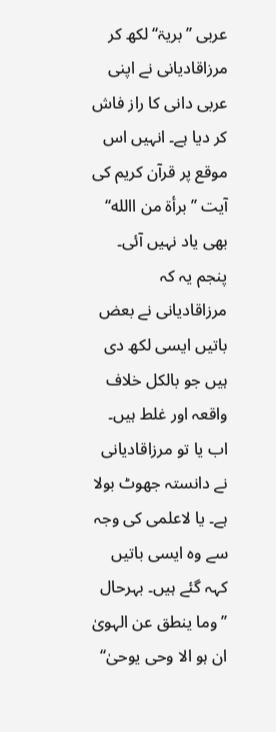عربی ’’بریۃ‘‘ لکھ کر مرزاقادیانی نے اپنی عربی دانی کا راز فاش کر دیا ہے۔ انہیں اس موقع پر قرآن کریم کی آیت ’’برأۃ من االله‘‘ بھی یاد نہیں آئی۔
پنجم یہ کہ مرزاقادیانی نے بعض باتیں ایسی لکھ دی ہیں جو بالکل خلاف واقعہ اور غلط ہیں۔ اب یا تو مرزاقادیانی نے دانستہ جھوٹ بولا ہے۔ یا لاعلمی کی وجہ سے وہ ایسی باتیں کہہ گئے ہیں۔ بہرحال ’’وما ینطق عن الہویٰ ان ہو الا وحی یوحیٰ‘‘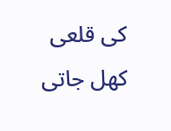کی قلعی کھل جاتی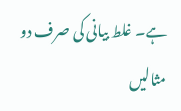ہے۔ غلط بیانی کی صرف دو مثالیں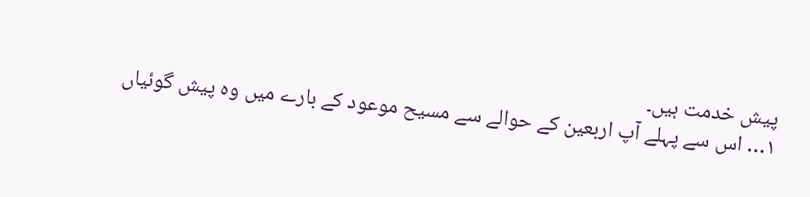پیش خدمت ہیں۔
۱… اس سے پہلے آپ اربعین کے حوالے سے مسیح موعود کے بارے میں وہ پیش گوئیاں